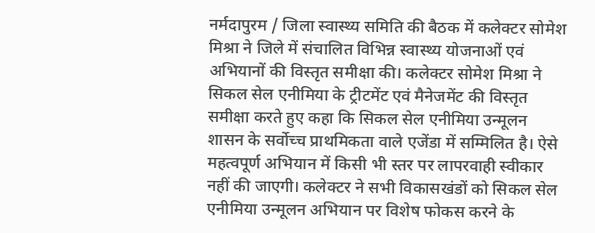नर्मदापुरम / जिला स्वास्थ्य समिति की बैठक में कलेक्टर सोमेश मिश्रा ने जिले में संचालित विभिन्न स्वास्थ्य योजनाओं एवं अभियानों की विस्तृत समीक्षा की। कलेक्टर सोमेश मिश्रा ने सिकल सेल एनीमिया के ट्रीटमेंट एवं मैनेजमेंट की विस्तृत समीक्षा करते हुए कहा कि सिकल सेल एनीमिया उन्मूलन शासन के सर्वोच्च प्राथमिकता वाले एजेंडा में सम्मिलित है। ऐसे महत्वपूर्ण अभियान में किसी भी स्तर पर लापरवाही स्वीकार नहीं की जाएगी। कलेक्टर ने सभी विकासखंडों को सिकल सेल एनीमिया उन्मूलन अभियान पर विशेष फोकस करने के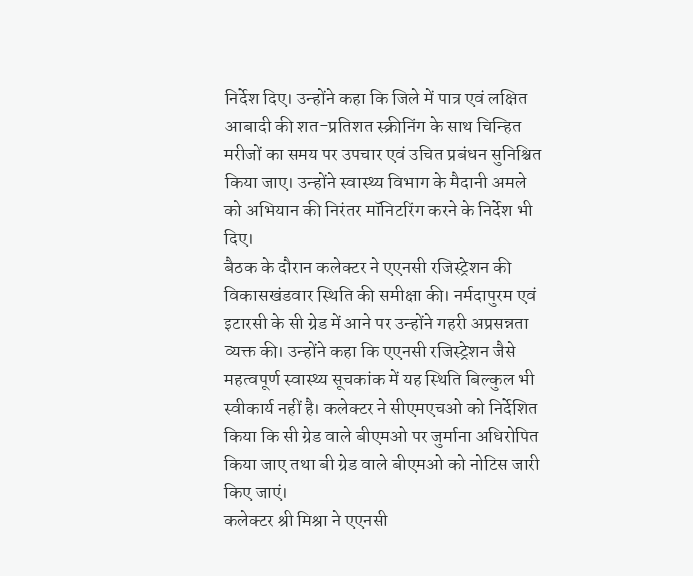निर्देश दिए। उन्होंने कहा कि जिले में पात्र एवं लक्षित आबादी की शत-प्रतिशत स्क्रीनिंग के साथ चिन्हित मरीजों का समय पर उपचार एवं उचित प्रबंधन सुनिश्चित किया जाए। उन्होंने स्वास्थ्य विभाग के मैदानी अमले को अभियान की निरंतर मॉनिटरिंग करने के निर्देश भी दिए।
बैठक के दौरान कलेक्टर ने एएनसी रजिस्ट्रेशन की विकासखंडवार स्थिति की समीक्षा की। नर्मदापुरम एवं इटारसी के सी ग्रेड में आने पर उन्होंने गहरी अप्रसन्नता व्यक्त की। उन्होंने कहा कि एएनसी रजिस्ट्रेशन जैसे महत्वपूर्ण स्वास्थ्य सूचकांक में यह स्थिति बिल्कुल भी स्वीकार्य नहीं है। कलेक्टर ने सीएमएचओ को निर्देशित किया कि सी ग्रेड वाले बीएमओ पर जुर्माना अधिरोपित किया जाए तथा बी ग्रेड वाले बीएमओ को नोटिस जारी किए जाएं।
कलेक्टर श्री मिश्रा ने एएनसी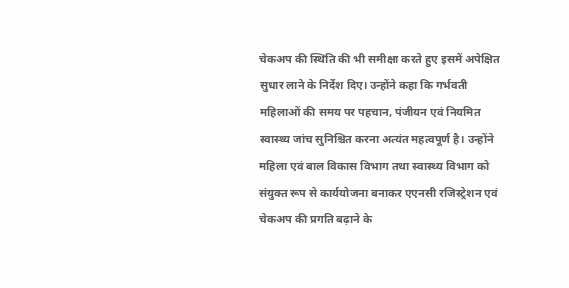चेकअप की स्थिति की भी समीक्षा करते हुए इसमें अपेक्षित सुधार लाने के निर्देश दिए। उन्होंने कहा कि गर्भवती महिलाओं की समय पर पहचान, पंजीयन एवं नियमित स्वास्थ्य जांच सुनिश्चित करना अत्यंत महत्वपूर्ण है। उन्होंने महिला एवं बाल विकास विभाग तथा स्वास्थ्य विभाग को संयुक्त रूप से कार्ययोजना बनाकर एएनसी रजिस्ट्रेशन एवं चेकअप की प्रगति बढ़ाने के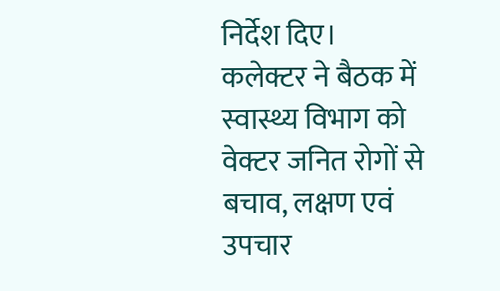निर्देश दिए।
कलेक्टर ने बैठक में स्वास्थ्य विभाग को वेक्टर जनित रोगों से बचाव, लक्षण एवं उपचार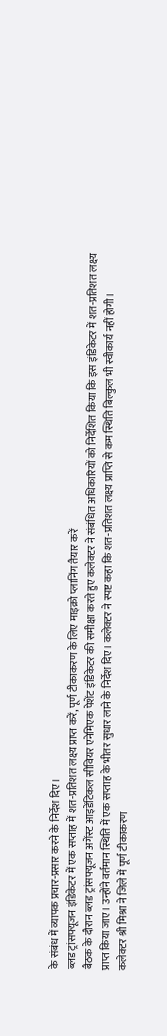के संबंध में व्यापक प्रचार-प्रसार करने के निर्देश दिए।
ब्लड ट्रांसफ्यूजन इंडिकेटर में एक सप्ताह में शत-प्रतिशत लक्ष्य प्राप्त करें, पूर्ण टीकाकरण के लिए माइक्रो प्लानिंग तैयार करें
बैठक के दौरान ब्लड ट्रांसफ्यूजन अगेंस्ट आइडेंटिकल सीवियर एनेमिएक पेशेंट इंडिकेटर की समीक्षा करते हुए कलेक्टर ने संबंधित अधिकारियों को निर्देशित किया कि इस इंडिकेटर में शत-प्रतिशत लक्ष्य प्राप्त किया जाए। उन्होंने वर्तमान स्थिति में एक सप्ताह के भीतर सुधार लाने के निर्देश दिए। कलेक्टर ने स्पष्ट कहा कि शत-प्रतिशत लक्ष्य प्राप्ति से कम स्थिति बिल्कुल भी स्वीकार्य नहीं होगी।
कलेक्टर श्री मिश्रा ने जिले में पूर्ण टीकाकरण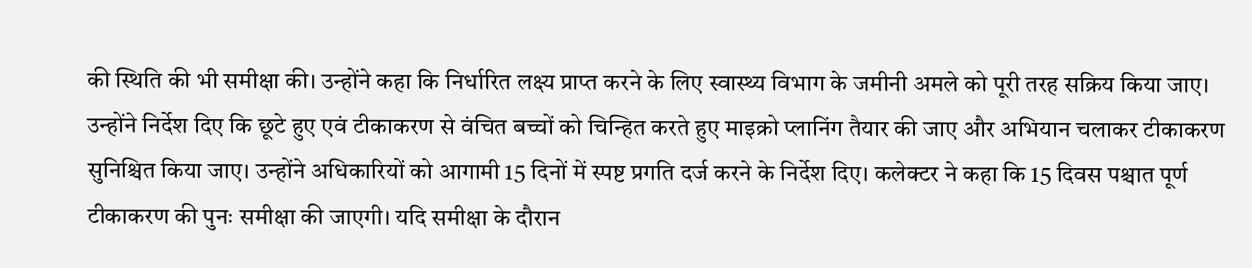की स्थिति की भी समीक्षा की। उन्होंने कहा कि निर्धारित लक्ष्य प्राप्त करने के लिए स्वास्थ्य विभाग के जमीनी अमले को पूरी तरह सक्रिय किया जाए। उन्होंने निर्देश दिए कि छूटे हुए एवं टीकाकरण से वंचित बच्चों को चिन्हित करते हुए माइक्रो प्लानिंग तैयार की जाए और अभियान चलाकर टीकाकरण सुनिश्चित किया जाए। उन्होंने अधिकारियों को आगामी 15 दिनों में स्पष्ट प्रगति दर्ज करने के निर्देश दिए। कलेक्टर ने कहा कि 15 दिवस पश्चात पूर्ण टीकाकरण की पुनः समीक्षा की जाएगी। यदि समीक्षा के दौरान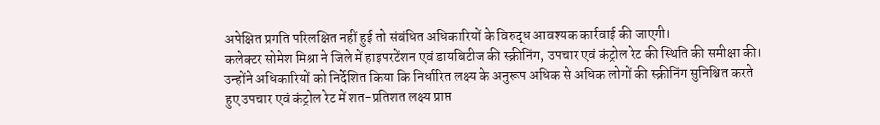अपेक्षित प्रगति परिलक्षित नहीं हुई तो संबंधित अधिकारियों के विरुद्ध आवश्यक कार्रवाई की जाएगी।
कलेक्टर सोमेश मिश्रा ने जिले में हाइपरटेंशन एवं डायबिटीज की स्क्रीनिंग, उपचार एवं कंट्रोल रेट की स्थिति की समीक्षा की। उन्होंने अधिकारियों को निर्देशित किया कि निर्धारित लक्ष्य के अनुरूप अधिक से अधिक लोगों की स्क्रीनिंग सुनिश्चित करते हुए उपचार एवं कंट्रोल रेट में शत-प्रतिशत लक्ष्य प्राप्त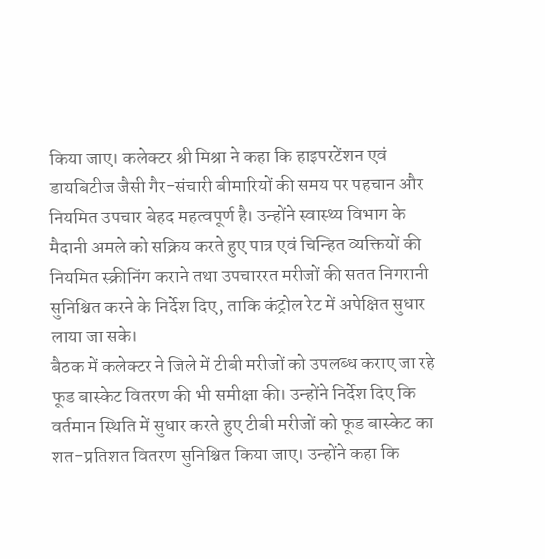किया जाए। कलेक्टर श्री मिश्रा ने कहा कि हाइपरटेंशन एवं डायबिटीज जैसी गैर-संचारी बीमारियों की समय पर पहचान और नियमित उपचार बेहद महत्वपूर्ण है। उन्होंने स्वास्थ्य विभाग के मैदानी अमले को सक्रिय करते हुए पात्र एवं चिन्हित व्यक्तियों की नियमित स्क्रीनिंग कराने तथा उपचाररत मरीजों की सतत निगरानी सुनिश्चित करने के निर्देश दिए, ताकि कंट्रोल रेट में अपेक्षित सुधार लाया जा सके।
बैठक में कलेक्टर ने जिले में टीबी मरीजों को उपलब्ध कराए जा रहे फूड बास्केट वितरण की भी समीक्षा की। उन्होंने निर्देश दिए कि वर्तमान स्थिति में सुधार करते हुए टीबी मरीजों को फूड बास्केट का शत-प्रतिशत वितरण सुनिश्चित किया जाए। उन्होंने कहा कि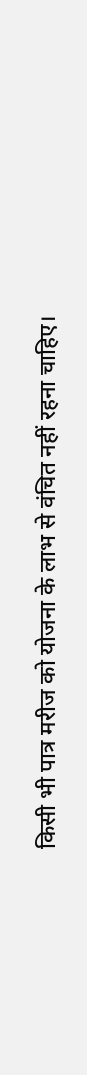किसी भी पात्र मरीज को योजना के लाभ से वंचित नहीं रहना चाहिए।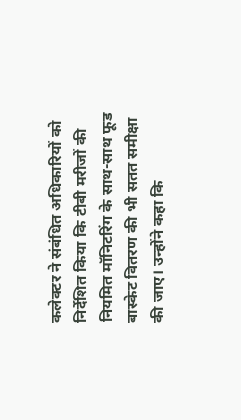कलेक्टर ने संबंधित अधिकारियों को निर्देशित किया कि टीबी मरीजों की नियमित मॉनिटरिंग के साथ-साथ फूड बास्केट वितरण की भी सतत समीक्षा की जाए। उन्होंने कहा कि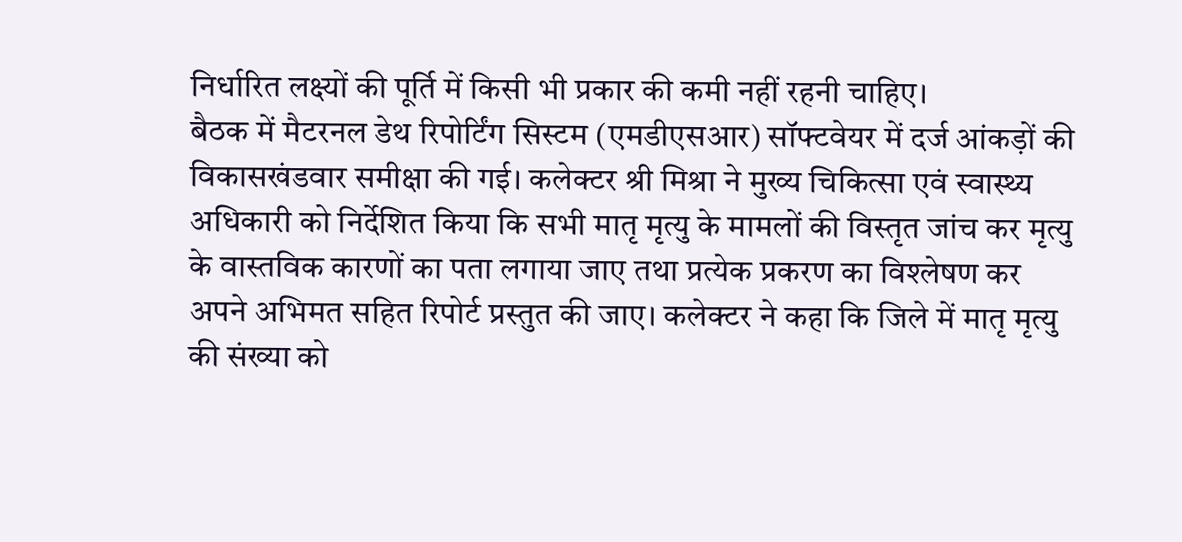निर्धारित लक्ष्यों की पूर्ति में किसी भी प्रकार की कमी नहीं रहनी चाहिए।
बैठक में मैटरनल डेथ रिपोर्टिंग सिस्टम (एमडीएसआर) सॉफ्टवेयर में दर्ज आंकड़ों की विकासखंडवार समीक्षा की गई। कलेक्टर श्री मिश्रा ने मुख्य चिकित्सा एवं स्वास्थ्य अधिकारी को निर्देशित किया कि सभी मातृ मृत्यु के मामलों की विस्तृत जांच कर मृत्यु के वास्तविक कारणों का पता लगाया जाए तथा प्रत्येक प्रकरण का विश्लेषण कर अपने अभिमत सहित रिपोर्ट प्रस्तुत की जाए। कलेक्टर ने कहा कि जिले में मातृ मृत्यु की संख्या को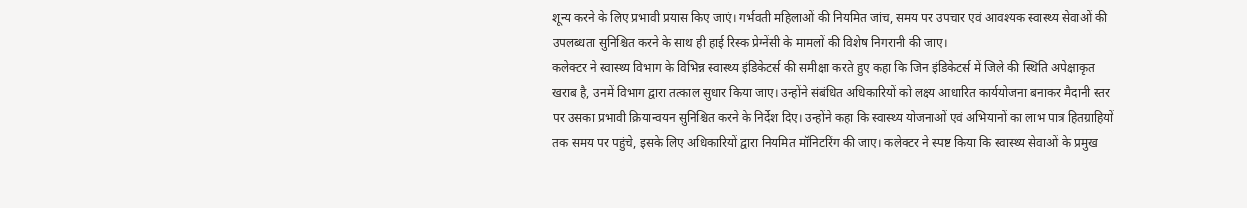शून्य करने के लिए प्रभावी प्रयास किए जाएं। गर्भवती महिलाओं की नियमित जांच, समय पर उपचार एवं आवश्यक स्वास्थ्य सेवाओं की उपलब्धता सुनिश्चित करने के साथ ही हाई रिस्क प्रेग्नेंसी के मामलों की विशेष निगरानी की जाए।
कलेक्टर ने स्वास्थ्य विभाग के विभिन्न स्वास्थ्य इंडिकेटर्स की समीक्षा करते हुए कहा कि जिन इंडिकेटर्स में जिले की स्थिति अपेक्षाकृत खराब है, उनमें विभाग द्वारा तत्काल सुधार किया जाए। उन्होंने संबंधित अधिकारियों को लक्ष्य आधारित कार्ययोजना बनाकर मैदानी स्तर पर उसका प्रभावी क्रियान्वयन सुनिश्चित करने के निर्देश दिए। उन्होंने कहा कि स्वास्थ्य योजनाओं एवं अभियानों का लाभ पात्र हितग्राहियों तक समय पर पहुंचे, इसके लिए अधिकारियों द्वारा नियमित मॉनिटरिंग की जाए। कलेक्टर ने स्पष्ट किया कि स्वास्थ्य सेवाओं के प्रमुख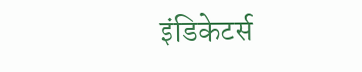इंडिकेटर्स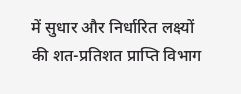में सुधार और निर्धारित लक्ष्यों की शत-प्रतिशत प्राप्ति विभाग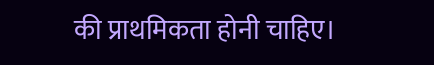की प्राथमिकता होनी चाहिए।